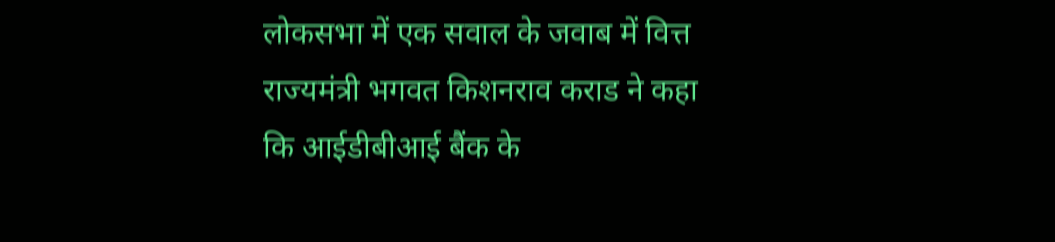लोकसभा में एक सवाल के जवाब में वित्त राज्यमंत्री भगवत किशनराव कराड ने कहा कि आईडीबीआई बैंक के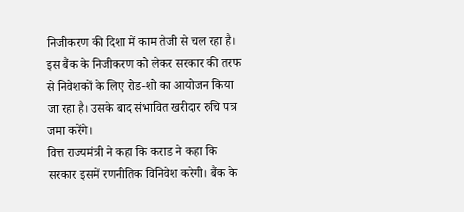निजीकरण की दिशा में काम तेजी से चल रहा है। इस बैंक के निजीकरण को लेकर सरकार की तरफ से निवेशकों के लिए रोड-शो का आयोजन किया जा रहा है। उसके बाद संभावित खरीदार रुचि पत्र जमा करेंगे।
वित्त राज्यमंत्री ने कहा कि कराड ने कहा कि सरकार इसमें रणनीतिक विनिवेश करेगी। बैंक के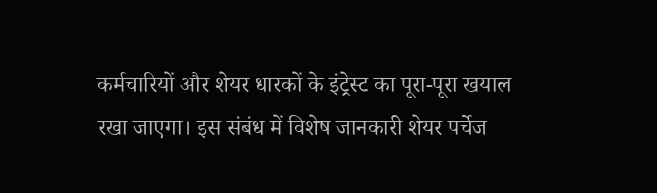कर्मचारियों और शेयर धारकों के इंट्रेस्ट का पूरा-पूरा खयाल रखा जाएगा। इस संबंध में विशेष जानकारी शेयर पर्चेज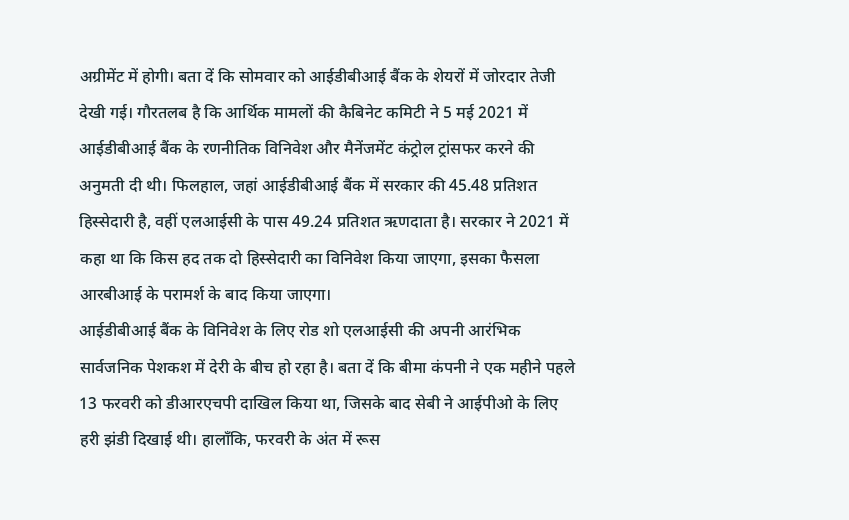अग्रीमेंट में होगी। बता दें कि सोमवार को आईडीबीआई बैंक के शेयरों में जोरदार तेजी देखी गई। गौरतलब है कि आर्थिक मामलों की कैबिनेट कमिटी ने 5 मई 2021 में आईडीबीआई बैंक के रणनीतिक विनिवेश और मैनेंजमेंट कंट्रोल ट्रांसफर करने की अनुमती दी थी। फिलहाल, जहां आईडीबीआई बैंक में सरकार की 45.48 प्रतिशत हिस्सेदारी है, वहीं एलआईसी के पास 49.24 प्रतिशत ऋणदाता है। सरकार ने 2021 में कहा था कि किस हद तक दो हिस्सेदारी का विनिवेश किया जाएगा, इसका फैसला आरबीआई के परामर्श के बाद किया जाएगा।
आईडीबीआई बैंक के विनिवेश के लिए रोड शो एलआईसी की अपनी आरंभिक सार्वजनिक पेशकश में देरी के बीच हो रहा है। बता दें कि बीमा कंपनी ने एक महीने पहले 13 फरवरी को डीआरएचपी दाखिल किया था, जिसके बाद सेबी ने आईपीओ के लिए हरी झंडी दिखाई थी। हालाँकि, फरवरी के अंत में रूस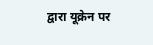द्वारा यूक्रेन पर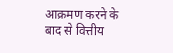आक्रमण करने के बाद से वित्तीय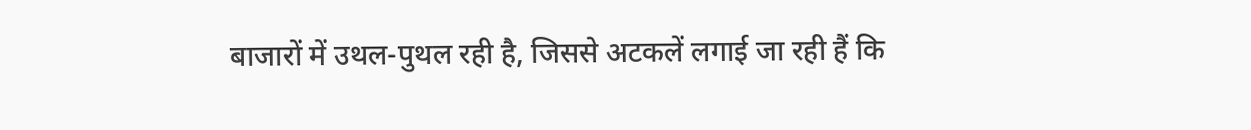बाजारों में उथल-पुथल रही है, जिससे अटकलें लगाई जा रही हैं कि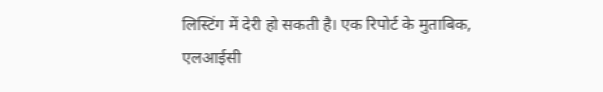लिस्टिंग में देरी हो सकती है। एक रिपोर्ट के मुताबिक, एलआईसी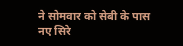ने सोमवार को सेबी के पास नए सिरे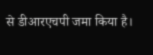से डीआरएचपी जमा किया है।